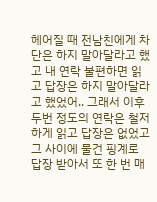헤어질 때 전남친에게 차단은 하지 말아달라고 했고 내 연락 불편하면 읽고 답장은 하지 말아달라고 했었어.. 그래서 이후 두번 정도의 연락은 철저하게 읽고 답장은 없었고 그 사이에 물건 핑계로 답장 받아서 또 한 번 매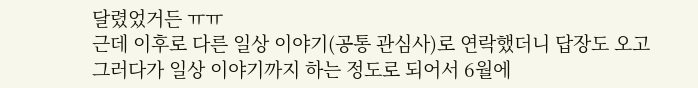달렸었거든 ㅠㅠ
근데 이후로 다른 일상 이야기(공통 관심사)로 연락했더니 답장도 오고 그러다가 일상 이야기까지 하는 정도로 되어서 6월에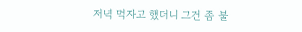저녁 먹자고 했더니 그건 좀 불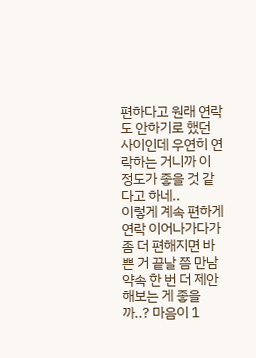편하다고 원래 연락도 안하기로 했던 사이인데 우연히 연락하는 거니까 이 정도가 좋을 것 같다고 하네..
이렇게 계속 편하게 연락 이어나가다가 좀 더 편해지면 바쁜 거 끝날 쯤 만남 약속 한 번 더 제안해보는 게 좋을까..? 마음이 1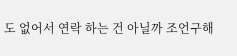도 없어서 연락 하는 건 아닐까 조언구해